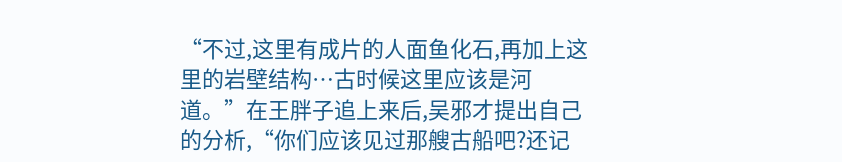“不过,这里有成片的人面鱼化石,再加上这里的岩壁结构…古时候这里应该是河道。”在王胖子追上来后,吴邪才提出自己的分析,“你们应该见过那艘古船吧?还记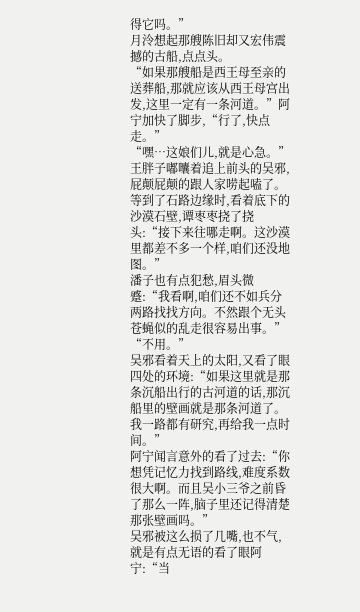得它吗。”
月泠想起那艘陈旧却又宏伟震撼的古船,点点头。
“如果那艘船是西王母至亲的送葬船,那就应该从西王母宫出发,这里一定有一条河道。”阿宁加快了脚步,“行了,快点走。”
“嘿…这娘们儿,就是心急。”王胖子嘟囔着追上前头的吴邪,屁颠屁颠的跟人家唠起嗑了。
等到了石路边缘时,看着底下的沙漠石壁,谭枣枣挠了挠头:“接下来往哪走啊。这沙漠里都差不多一个样,咱们还没地图。”
潘子也有点犯愁,眉头微蹙:“我看啊,咱们还不如兵分两路找找方向。不然跟个无头苍蝇似的乱走很容易出事。”
“不用。”
吴邪看着天上的太阳,又看了眼四处的环境:“如果这里就是那条沉船出行的古河道的话,那沉船里的壁画就是那条河道了。我一路都有研究,再给我一点时间。”
阿宁闻言意外的看了过去:“你想凭记忆力找到路线,难度系数很大啊。而且吴小三爷之前昏了那么一阵,脑子里还记得清楚那张壁画吗。”
吴邪被这么损了几嘴,也不气,就是有点无语的看了眼阿宁:“当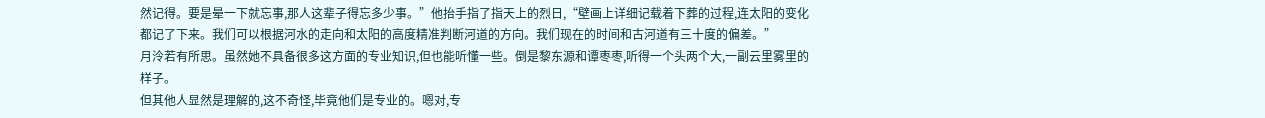然记得。要是晕一下就忘事,那人这辈子得忘多少事。”他抬手指了指天上的烈日,“壁画上详细记载着下葬的过程,连太阳的变化都记了下来。我们可以根据河水的走向和太阳的高度精准判断河道的方向。我们现在的时间和古河道有三十度的偏差。”
月泠若有所思。虽然她不具备很多这方面的专业知识,但也能听懂一些。倒是黎东源和谭枣枣,听得一个头两个大,一副云里雾里的样子。
但其他人显然是理解的,这不奇怪,毕竟他们是专业的。嗯对,专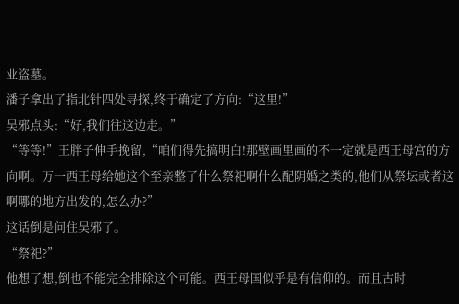业盗墓。
潘子拿出了指北针四处寻探,终于确定了方向:“这里!”
吴邪点头:“好,我们往这边走。”
“等等!”王胖子伸手挽留,“咱们得先搞明白!那壁画里画的不一定就是西王母宫的方向啊。万一西王母给她这个至亲整了什么祭祀啊什么配阴婚之类的,他们从祭坛或者这啊哪的地方出发的,怎么办?”
这话倒是问住吴邪了。
“祭祀?”
他想了想,倒也不能完全排除这个可能。西王母国似乎是有信仰的。而且古时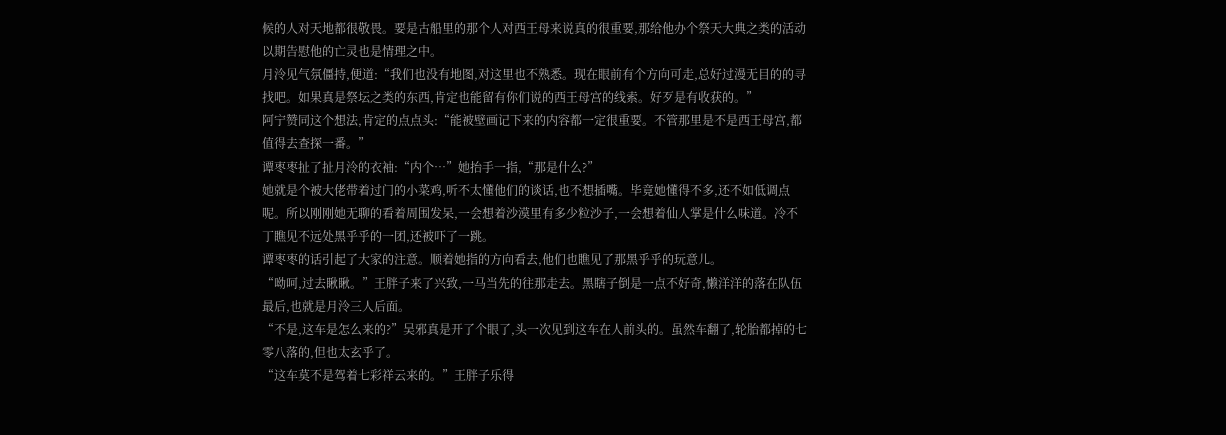候的人对天地都很敬畏。要是古船里的那个人对西王母来说真的很重要,那给他办个祭天大典之类的活动以期告慰他的亡灵也是情理之中。
月泠见气氛僵持,便道:“我们也没有地图,对这里也不熟悉。现在眼前有个方向可走,总好过漫无目的的寻找吧。如果真是祭坛之类的东西,肯定也能留有你们说的西王母宫的线索。好歹是有收获的。”
阿宁赞同这个想法,肯定的点点头:“能被壁画记下来的内容都一定很重要。不管那里是不是西王母宫,都值得去查探一番。”
谭枣枣扯了扯月泠的衣袖:“内个…”她抬手一指,“那是什么?”
她就是个被大佬带着过门的小菜鸡,听不太懂他们的谈话,也不想插嘴。毕竟她懂得不多,还不如低调点呢。所以刚刚她无聊的看着周围发呆,一会想着沙漠里有多少粒沙子,一会想着仙人掌是什么味道。冷不丁瞧见不远处黑乎乎的一团,还被吓了一跳。
谭枣枣的话引起了大家的注意。顺着她指的方向看去,他们也瞧见了那黑乎乎的玩意儿。
“呦呵,过去瞅瞅。”王胖子来了兴致,一马当先的往那走去。黑瞎子倒是一点不好奇,懒洋洋的落在队伍最后,也就是月泠三人后面。
“不是,这车是怎么来的?”吴邪真是开了个眼了,头一次见到这车在人前头的。虽然车翻了,轮胎都掉的七零八落的,但也太玄乎了。
“这车莫不是驾着七彩祥云来的。”王胖子乐得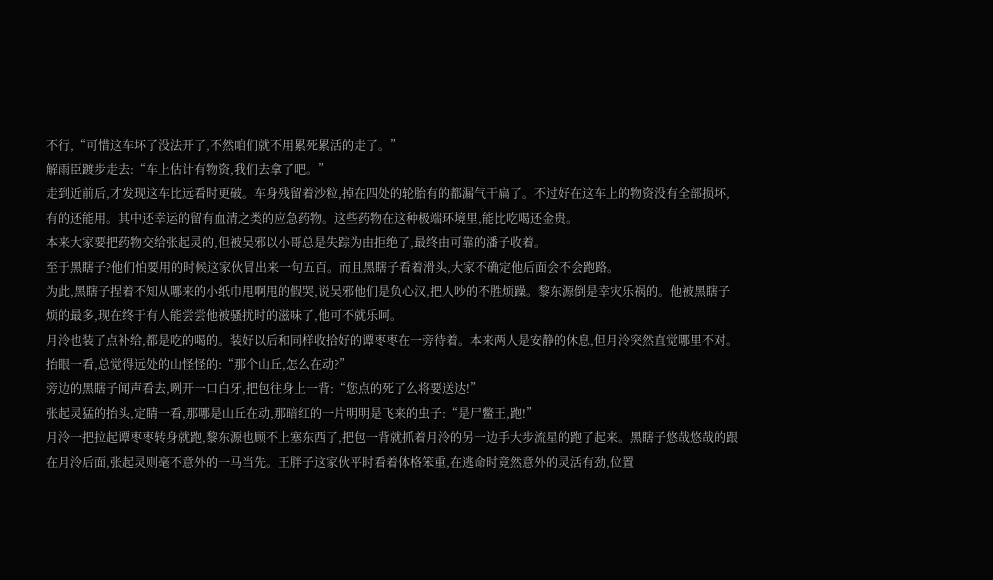不行,“可惜这车坏了没法开了,不然咱们就不用累死累活的走了。”
解雨臣踱步走去:“车上估计有物资,我们去拿了吧。”
走到近前后,才发现这车比远看时更破。车身残留着沙粒,掉在四处的轮胎有的都漏气干扁了。不过好在这车上的物资没有全部损坏,有的还能用。其中还幸运的留有血清之类的应急药物。这些药物在这种极端环境里,能比吃喝还金贵。
本来大家要把药物交给张起灵的,但被吴邪以小哥总是失踪为由拒绝了,最终由可靠的潘子收着。
至于黑瞎子?他们怕要用的时候这家伙冒出来一句五百。而且黑瞎子看着滑头,大家不确定他后面会不会跑路。
为此,黑瞎子捏着不知从哪来的小纸巾甩啊甩的假哭,说吴邪他们是负心汉,把人吵的不胜烦躁。黎东源倒是幸灾乐祸的。他被黑瞎子烦的最多,现在终于有人能尝尝他被骚扰时的滋味了,他可不就乐呵。
月泠也装了点补给,都是吃的喝的。装好以后和同样收拾好的谭枣枣在一旁待着。本来两人是安静的休息,但月泠突然直觉哪里不对。抬眼一看,总觉得远处的山怪怪的:“那个山丘,怎么在动?”
旁边的黑瞎子闻声看去,咧开一口白牙,把包往身上一背:“您点的死了么将要送达!”
张起灵猛的抬头,定睛一看,那哪是山丘在动,那暗红的一片明明是飞来的虫子:“是尸鳖王,跑!”
月泠一把拉起谭枣枣转身就跑,黎东源也顾不上塞东西了,把包一背就抓着月泠的另一边手大步流星的跑了起来。黑瞎子悠哉悠哉的跟在月泠后面,张起灵则毫不意外的一马当先。王胖子这家伙平时看着体格笨重,在逃命时竟然意外的灵活有劲,位置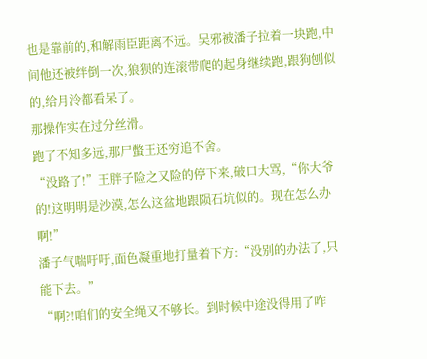也是靠前的,和解雨臣距离不远。吴邪被潘子拉着一块跑,中间他还被绊倒一次,狼狈的连滚带爬的起身继续跑,跟狗刨似的,给月泠都看呆了。
那操作实在过分丝滑。
跑了不知多远,那尸蟞王还穷追不舍。
“没路了!”王胖子险之又险的停下来,破口大骂,“你大爷的!这明明是沙漠,怎么这盆地跟陨石坑似的。现在怎么办啊!”
潘子气喘吁吁,面色凝重地打量着下方:“没别的办法了,只能下去。”
“啊?!咱们的安全绳又不够长。到时候中途没得用了咋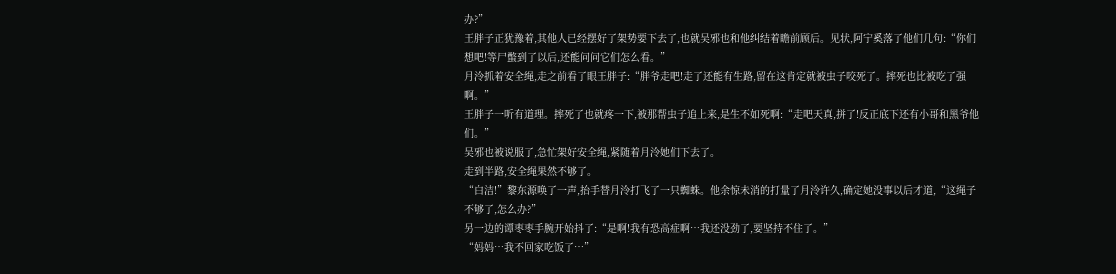办?”
王胖子正犹豫着,其他人已经摆好了架势要下去了,也就吴邪也和他纠结着瞻前顾后。见状,阿宁奚落了他们几句:“你们想吧!等尸蟞到了以后,还能问问它们怎么看。”
月泠抓着安全绳,走之前看了眼王胖子:“胖爷走吧!走了还能有生路,留在这肯定就被虫子咬死了。摔死也比被吃了强啊。”
王胖子一听有道理。摔死了也就疼一下,被那帮虫子追上来,是生不如死啊:“走吧天真,拼了!反正底下还有小哥和黑爷他们。”
吴邪也被说服了,急忙架好安全绳,紧随着月泠她们下去了。
走到半路,安全绳果然不够了。
“白洁!”黎东源唤了一声,抬手替月泠打飞了一只蜘蛛。他余惊未消的打量了月泠许久,确定她没事以后才道,“这绳子不够了,怎么办?”
另一边的谭枣枣手腕开始抖了:“是啊!我有恐高症啊…我还没劲了,要坚持不住了。”
“妈妈…我不回家吃饭了…”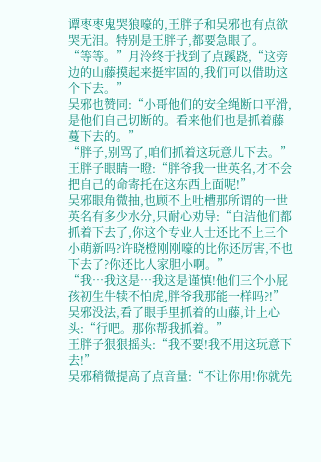谭枣枣鬼哭狼嚎的,王胖子和吴邪也有点欲哭无泪。特别是王胖子,都要急眼了。
“等等。”月泠终于找到了点蹊跷,“这旁边的山藤摸起来挺牢固的,我们可以借助这个下去。”
吴邪也赞同:“小哥他们的安全绳断口平滑,是他们自己切断的。看来他们也是抓着藤蔓下去的。”
“胖子,别骂了,咱们抓着这玩意儿下去。”
王胖子眼睛一瞪:“胖爷我一世英名,才不会把自己的命寄托在这东西上面呢!”
吴邪眼角微抽,也顾不上吐槽那所谓的一世英名有多少水分,只耐心劝导:“白洁他们都抓着下去了,你这个专业人士还比不上三个小萌新吗?许晓橙刚刚嚎的比你还厉害,不也下去了?你还比人家胆小啊。”
“我…我这是…我这是谨慎!他们三个小屁孩初生牛犊不怕虎,胖爷我那能一样吗?!”
吴邪没法,看了眼手里抓着的山藤,计上心头:“行吧。那你帮我抓着。”
王胖子狠狠摇头:“我不要!我不用这玩意下去!”
吴邪稍微提高了点音量:“不让你用!你就先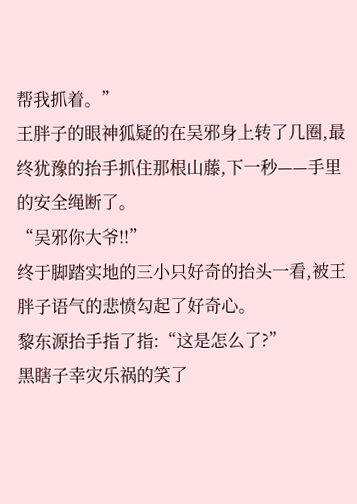帮我抓着。”
王胖子的眼神狐疑的在吴邪身上转了几圈,最终犹豫的抬手抓住那根山藤,下一秒——手里的安全绳断了。
“吴邪你大爷!!”
终于脚踏实地的三小只好奇的抬头一看,被王胖子语气的悲愤勾起了好奇心。
黎东源抬手指了指:“这是怎么了?”
黑瞎子幸灾乐祸的笑了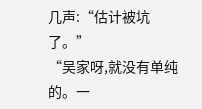几声:“估计被坑了。”
“吴家呀,就没有单纯的。一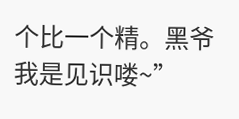个比一个精。黑爷我是见识喽~”